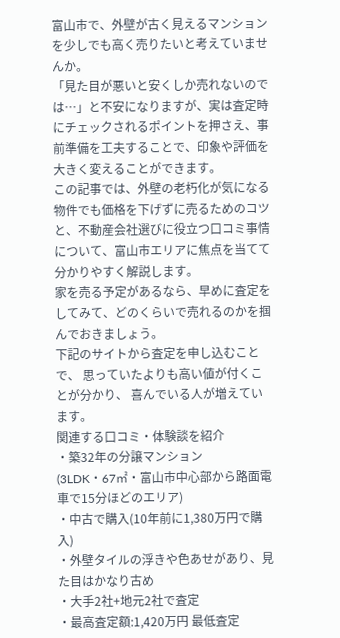富山市で、外壁が古く見えるマンションを少しでも高く売りたいと考えていませんか。
「見た目が悪いと安くしか売れないのでは…」と不安になりますが、実は査定時にチェックされるポイントを押さえ、事前準備を工夫することで、印象や評価を大きく変えることができます。
この記事では、外壁の老朽化が気になる物件でも価格を下げずに売るためのコツと、不動産会社選びに役立つ口コミ事情について、富山市エリアに焦点を当てて分かりやすく解説します。
家を売る予定があるなら、早めに査定をしてみて、どのくらいで売れるのかを掴んでおきましょう。
下記のサイトから査定を申し込むことで、 思っていたよりも高い値が付くことが分かり、 喜んでいる人が増えています。
関連する口コミ・体験談を紹介
・築32年の分譲マンション(3LDK・67㎡・富山市中心部から路面電車で15分ほどのエリア)
・中古で購入(10年前に1,380万円で購入)
・外壁タイルの浮きや色あせがあり、見た目はかなり古め
・大手2社+地元2社で査定
・最高査定額:1,420万円 最低査定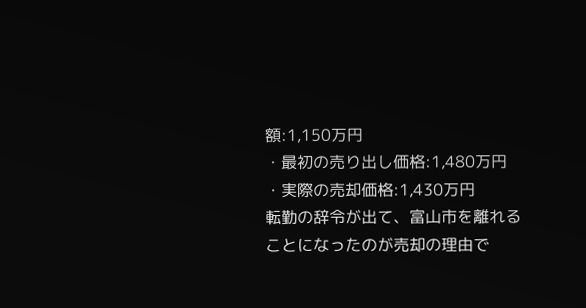額:1,150万円
・最初の売り出し価格:1,480万円
・実際の売却価格:1,430万円
転勤の辞令が出て、富山市を離れることになったのが売却の理由で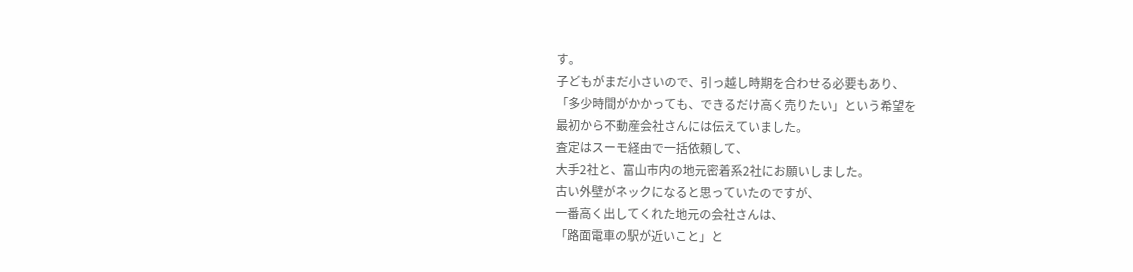す。
子どもがまだ小さいので、引っ越し時期を合わせる必要もあり、
「多少時間がかかっても、できるだけ高く売りたい」という希望を
最初から不動産会社さんには伝えていました。
査定はスーモ経由で一括依頼して、
大手2社と、富山市内の地元密着系2社にお願いしました。
古い外壁がネックになると思っていたのですが、
一番高く出してくれた地元の会社さんは、
「路面電車の駅が近いこと」と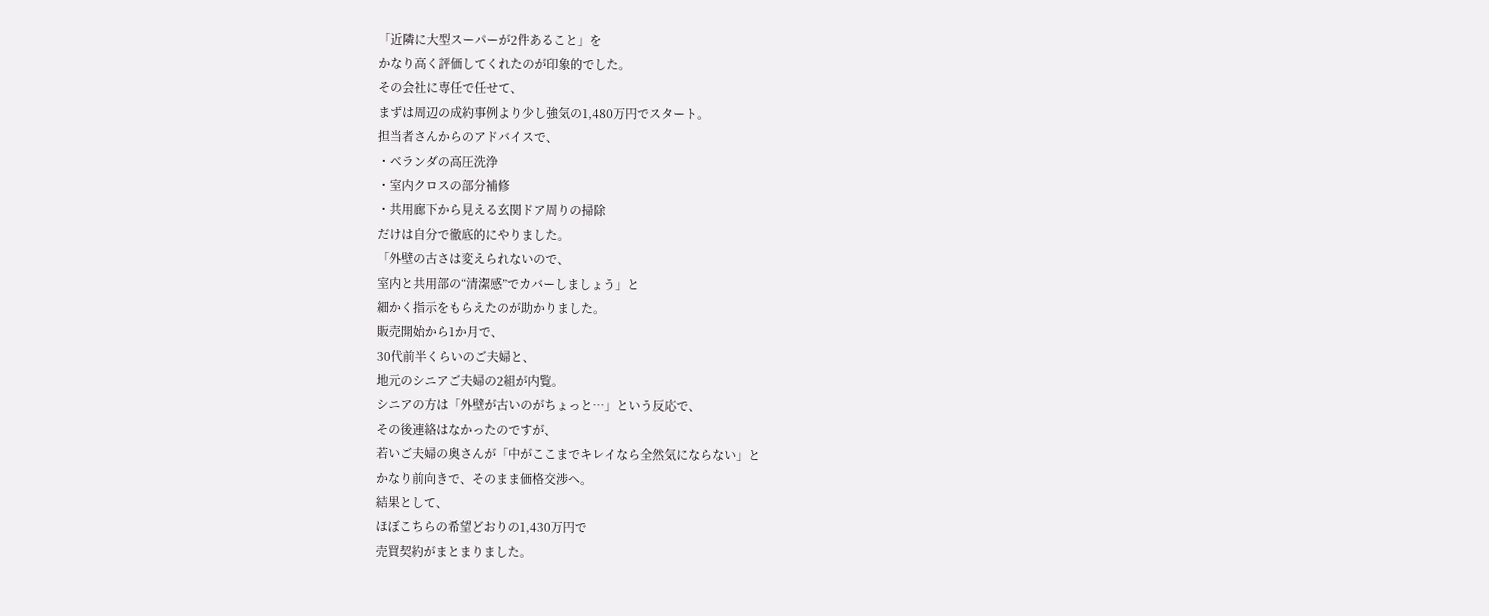「近隣に大型スーパーが2件あること」を
かなり高く評価してくれたのが印象的でした。
その会社に専任で任せて、
まずは周辺の成約事例より少し強気の1,480万円でスタート。
担当者さんからのアドバイスで、
・ベランダの高圧洗浄
・室内クロスの部分補修
・共用廊下から見える玄関ドア周りの掃除
だけは自分で徹底的にやりました。
「外壁の古さは変えられないので、
室内と共用部の“清潔感”でカバーしましょう」と
細かく指示をもらえたのが助かりました。
販売開始から1か月で、
30代前半くらいのご夫婦と、
地元のシニアご夫婦の2組が内覧。
シニアの方は「外壁が古いのがちょっと…」という反応で、
その後連絡はなかったのですが、
若いご夫婦の奥さんが「中がここまでキレイなら全然気にならない」と
かなり前向きで、そのまま価格交渉へ。
結果として、
ほぼこちらの希望どおりの1,430万円で
売買契約がまとまりました。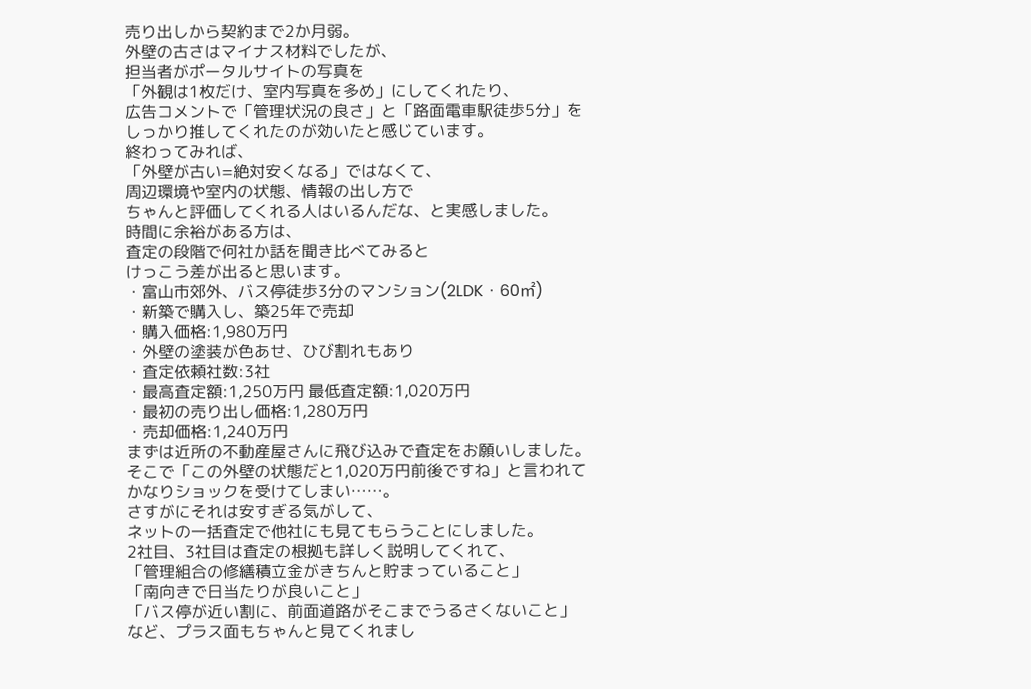売り出しから契約まで2か月弱。
外壁の古さはマイナス材料でしたが、
担当者がポータルサイトの写真を
「外観は1枚だけ、室内写真を多め」にしてくれたり、
広告コメントで「管理状況の良さ」と「路面電車駅徒歩5分」を
しっかり推してくれたのが効いたと感じています。
終わってみれば、
「外壁が古い=絶対安くなる」ではなくて、
周辺環境や室内の状態、情報の出し方で
ちゃんと評価してくれる人はいるんだな、と実感しました。
時間に余裕がある方は、
査定の段階で何社か話を聞き比べてみると
けっこう差が出ると思います。
・富山市郊外、バス停徒歩3分のマンション(2LDK・60㎡)
・新築で購入し、築25年で売却
・購入価格:1,980万円
・外壁の塗装が色あせ、ひび割れもあり
・査定依頼社数:3社
・最高査定額:1,250万円 最低査定額:1,020万円
・最初の売り出し価格:1,280万円
・売却価格:1,240万円
まずは近所の不動産屋さんに飛び込みで査定をお願いしました。
そこで「この外壁の状態だと1,020万円前後ですね」と言われて
かなりショックを受けてしまい……。
さすがにそれは安すぎる気がして、
ネットの一括査定で他社にも見てもらうことにしました。
2社目、3社目は査定の根拠も詳しく説明してくれて、
「管理組合の修繕積立金がきちんと貯まっていること」
「南向きで日当たりが良いこと」
「バス停が近い割に、前面道路がそこまでうるさくないこと」
など、プラス面もちゃんと見てくれまし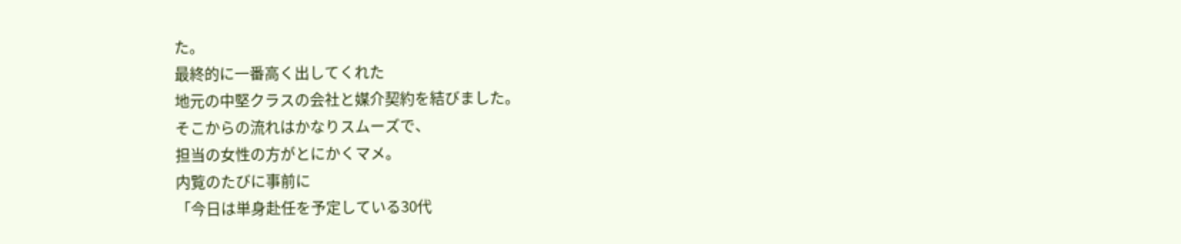た。
最終的に一番高く出してくれた
地元の中堅クラスの会社と媒介契約を結びました。
そこからの流れはかなりスムーズで、
担当の女性の方がとにかくマメ。
内覧のたびに事前に
「今日は単身赴任を予定している30代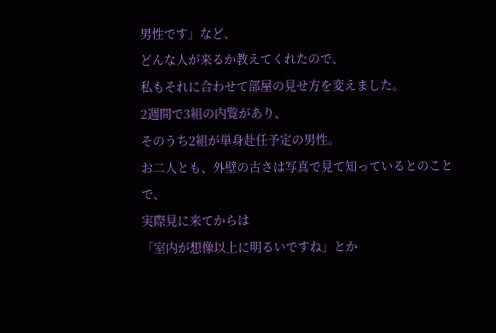男性です」など、
どんな人が来るか教えてくれたので、
私もそれに合わせて部屋の見せ方を変えました。
2週間で3組の内覧があり、
そのうち2組が単身赴任予定の男性。
お二人とも、外壁の古さは写真で見て知っているとのことで、
実際見に来てからは
「室内が想像以上に明るいですね」とか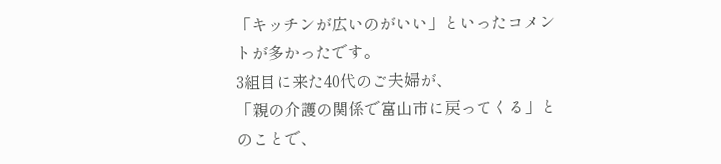「キッチンが広いのがいい」といったコメントが多かったです。
3組目に来た40代のご夫婦が、
「親の介護の関係で富山市に戻ってくる」とのことで、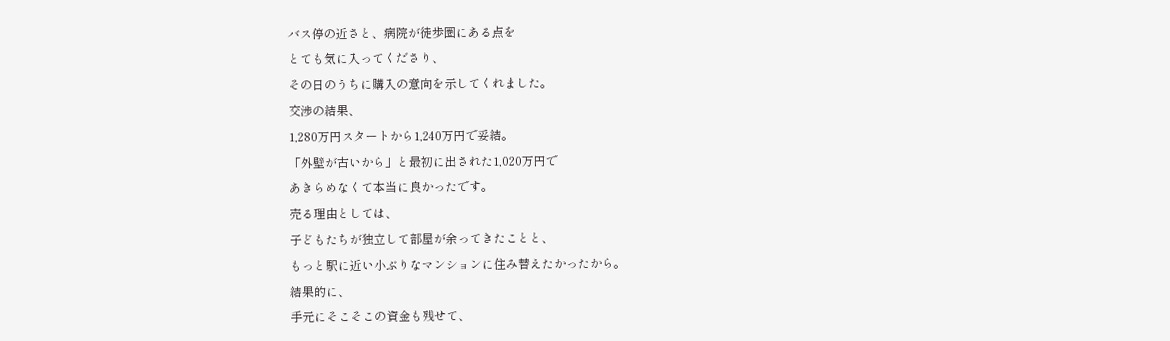バス停の近さと、病院が徒歩圏にある点を
とても気に入ってくださり、
その日のうちに購入の意向を示してくれました。
交渉の結果、
1,280万円スタートから1,240万円で妥結。
「外壁が古いから」と最初に出された1,020万円で
あきらめなくて本当に良かったです。
売る理由としては、
子どもたちが独立して部屋が余ってきたことと、
もっと駅に近い小ぶりなマンションに住み替えたかったから。
結果的に、
手元にそこそこの資金も残せて、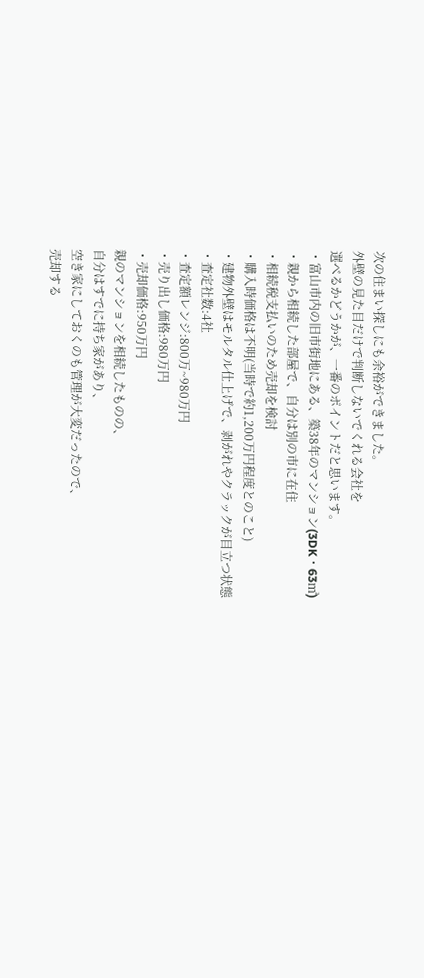次の住まい探しにも余裕ができました。
外壁の見た目だけで判断しないでくれる会社を
選べるかどうかが、一番のポイントだと思います。
・富山市内の旧市街地にある、築38年のマンション(3DK・63㎡)
・親から相続した部屋で、自分は別の市に在住
・相続税支払いのため売却を検討
・購入時価格は不明(当時で約1,200万円程度とのこと)
・建物外壁はモルタル仕上げで、剥がれやクラックが目立つ状態
・査定社数:4社
・査定額レンジ:800万~980万円
・売り出し価格:980万円
・売却価格:950万円
親のマンションを相続したものの、
自分はすでに持ち家があり、
空き家にしておくのも管理が大変だったので、
売却する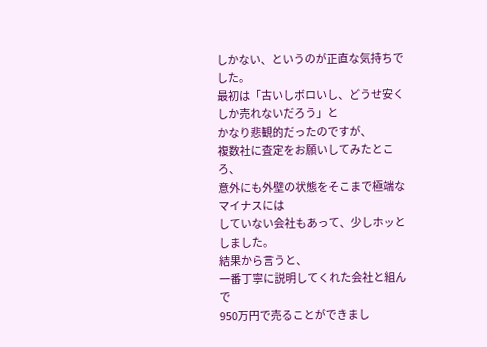しかない、というのが正直な気持ちでした。
最初は「古いしボロいし、どうせ安くしか売れないだろう」と
かなり悲観的だったのですが、
複数社に査定をお願いしてみたところ、
意外にも外壁の状態をそこまで極端なマイナスには
していない会社もあって、少しホッとしました。
結果から言うと、
一番丁寧に説明してくれた会社と組んで
950万円で売ることができまし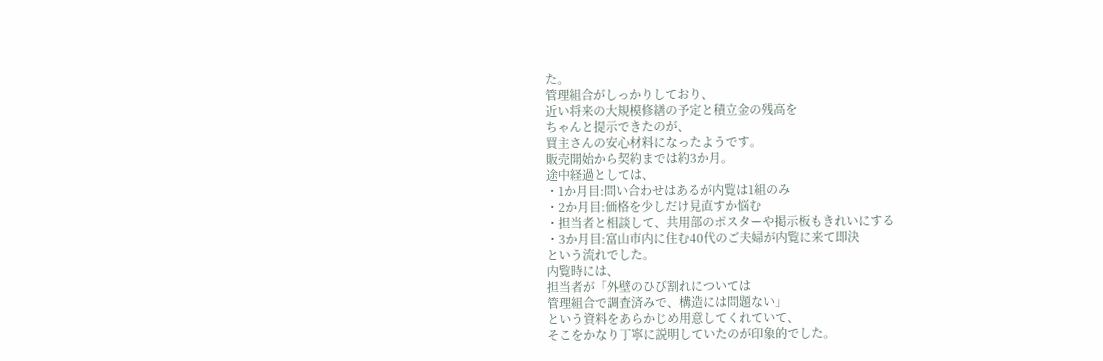た。
管理組合がしっかりしており、
近い将来の大規模修繕の予定と積立金の残高を
ちゃんと提示できたのが、
買主さんの安心材料になったようです。
販売開始から契約までは約3か月。
途中経過としては、
・1か月目:問い合わせはあるが内覧は1組のみ
・2か月目:価格を少しだけ見直すか悩む
・担当者と相談して、共用部のポスターや掲示板もきれいにする
・3か月目:富山市内に住む40代のご夫婦が内覧に来て即決
という流れでした。
内覧時には、
担当者が「外壁のひび割れについては
管理組合で調査済みで、構造には問題ない」
という資料をあらかじめ用意してくれていて、
そこをかなり丁寧に説明していたのが印象的でした。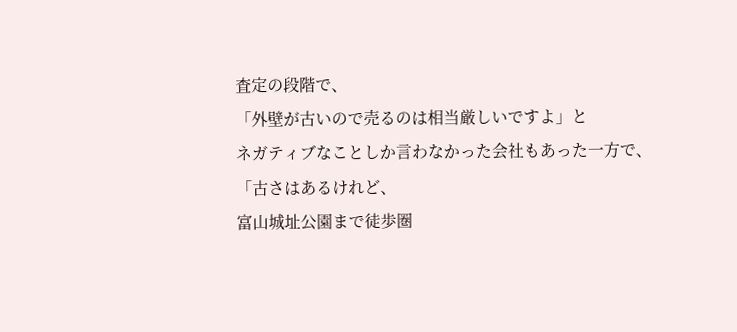査定の段階で、
「外壁が古いので売るのは相当厳しいですよ」と
ネガティブなことしか言わなかった会社もあった一方で、
「古さはあるけれど、
富山城址公園まで徒歩圏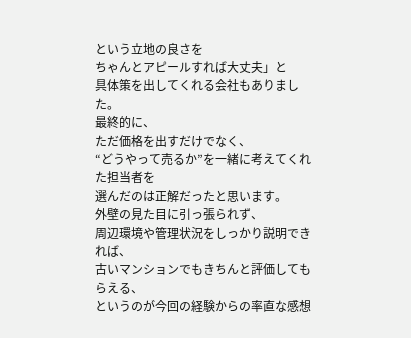という立地の良さを
ちゃんとアピールすれば大丈夫」と
具体策を出してくれる会社もありました。
最終的に、
ただ価格を出すだけでなく、
“どうやって売るか”を一緒に考えてくれた担当者を
選んだのは正解だったと思います。
外壁の見た目に引っ張られず、
周辺環境や管理状況をしっかり説明できれば、
古いマンションでもきちんと評価してもらえる、
というのが今回の経験からの率直な感想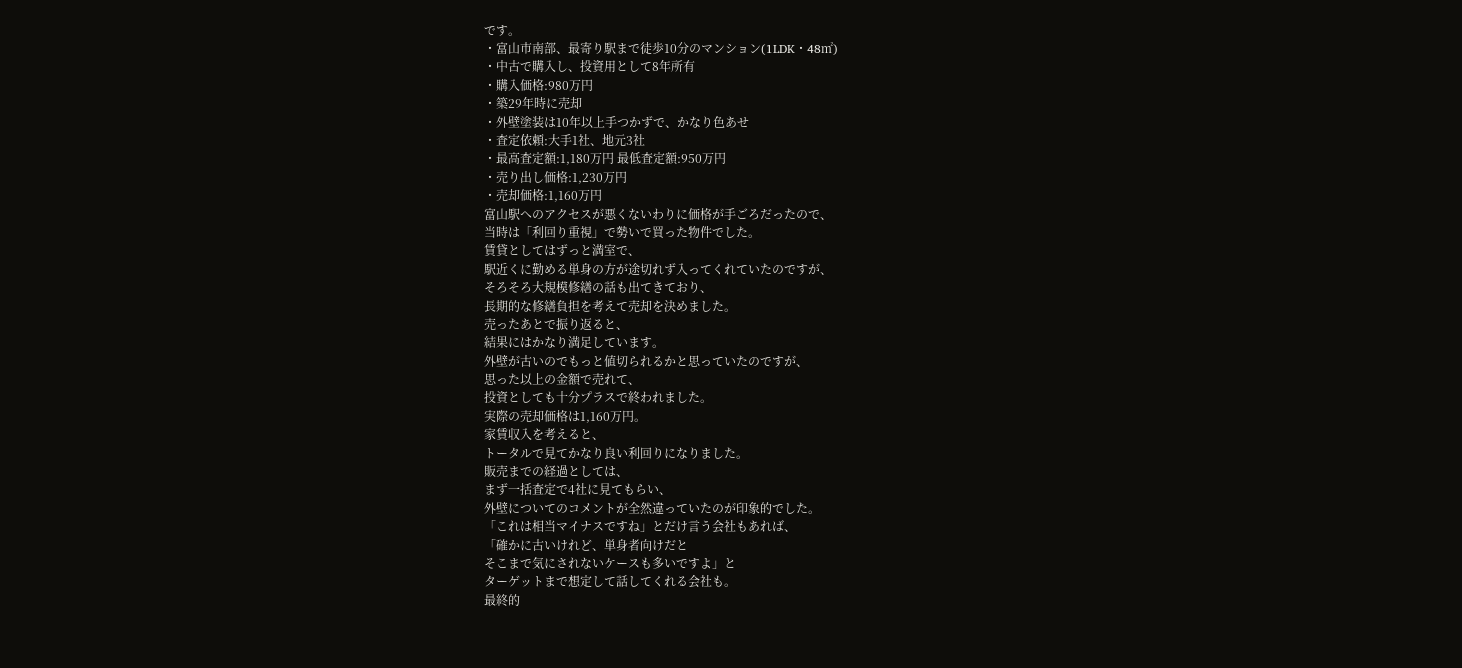です。
・富山市南部、最寄り駅まで徒歩10分のマンション(1LDK・48㎡)
・中古で購入し、投資用として8年所有
・購入価格:980万円
・築29年時に売却
・外壁塗装は10年以上手つかずで、かなり色あせ
・査定依頼:大手1社、地元3社
・最高査定額:1,180万円 最低査定額:950万円
・売り出し価格:1,230万円
・売却価格:1,160万円
富山駅へのアクセスが悪くないわりに価格が手ごろだったので、
当時は「利回り重視」で勢いで買った物件でした。
賃貸としてはずっと満室で、
駅近くに勤める単身の方が途切れず入ってくれていたのですが、
そろそろ大規模修繕の話も出てきており、
長期的な修繕負担を考えて売却を決めました。
売ったあとで振り返ると、
結果にはかなり満足しています。
外壁が古いのでもっと値切られるかと思っていたのですが、
思った以上の金額で売れて、
投資としても十分プラスで終われました。
実際の売却価格は1,160万円。
家賃収入を考えると、
トータルで見てかなり良い利回りになりました。
販売までの経過としては、
まず一括査定で4社に見てもらい、
外壁についてのコメントが全然違っていたのが印象的でした。
「これは相当マイナスですね」とだけ言う会社もあれば、
「確かに古いけれど、単身者向けだと
そこまで気にされないケースも多いですよ」と
ターゲットまで想定して話してくれる会社も。
最終的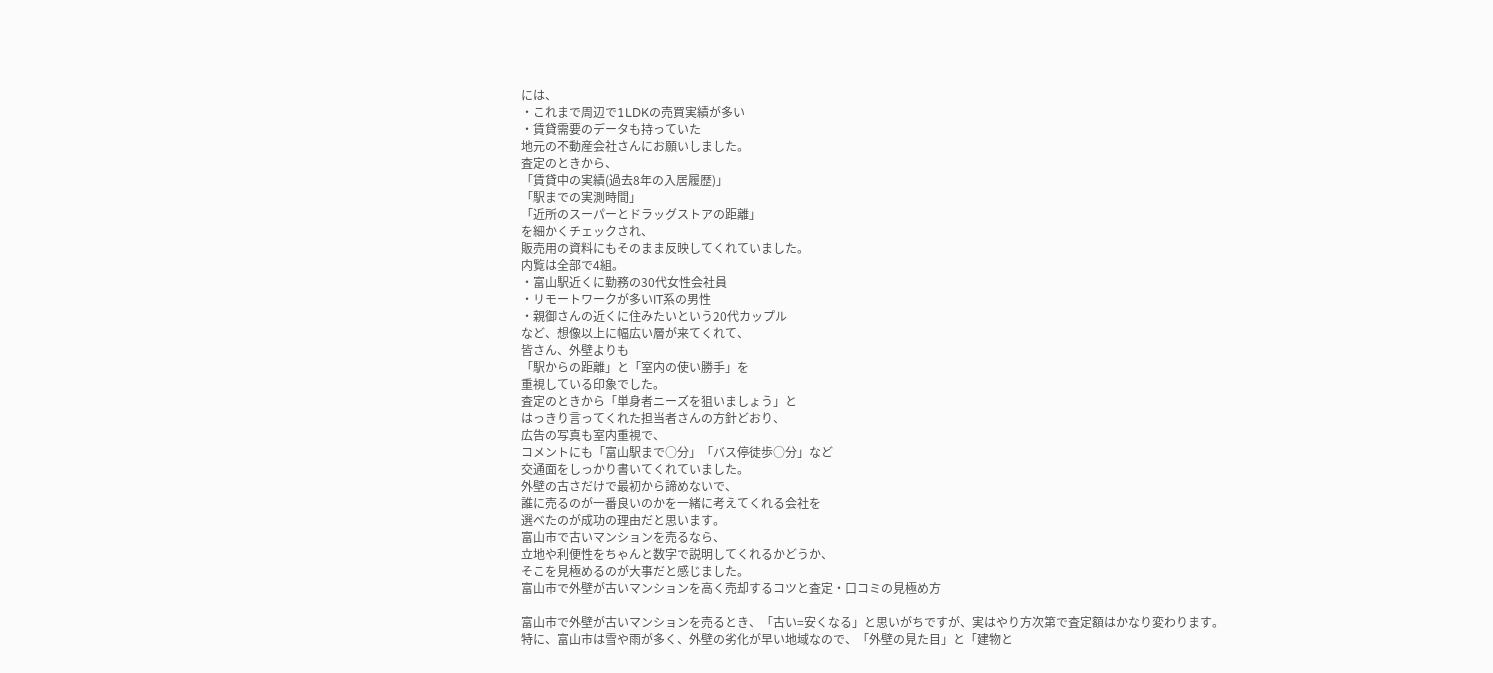には、
・これまで周辺で1LDKの売買実績が多い
・賃貸需要のデータも持っていた
地元の不動産会社さんにお願いしました。
査定のときから、
「賃貸中の実績(過去8年の入居履歴)」
「駅までの実測時間」
「近所のスーパーとドラッグストアの距離」
を細かくチェックされ、
販売用の資料にもそのまま反映してくれていました。
内覧は全部で4組。
・富山駅近くに勤務の30代女性会社員
・リモートワークが多いIT系の男性
・親御さんの近くに住みたいという20代カップル
など、想像以上に幅広い層が来てくれて、
皆さん、外壁よりも
「駅からの距離」と「室内の使い勝手」を
重視している印象でした。
査定のときから「単身者ニーズを狙いましょう」と
はっきり言ってくれた担当者さんの方針どおり、
広告の写真も室内重視で、
コメントにも「富山駅まで○分」「バス停徒歩○分」など
交通面をしっかり書いてくれていました。
外壁の古さだけで最初から諦めないで、
誰に売るのが一番良いのかを一緒に考えてくれる会社を
選べたのが成功の理由だと思います。
富山市で古いマンションを売るなら、
立地や利便性をちゃんと数字で説明してくれるかどうか、
そこを見極めるのが大事だと感じました。
富山市で外壁が古いマンションを高く売却するコツと査定・口コミの見極め方

富山市で外壁が古いマンションを売るとき、「古い=安くなる」と思いがちですが、実はやり方次第で査定額はかなり変わります。
特に、富山市は雪や雨が多く、外壁の劣化が早い地域なので、「外壁の見た目」と「建物と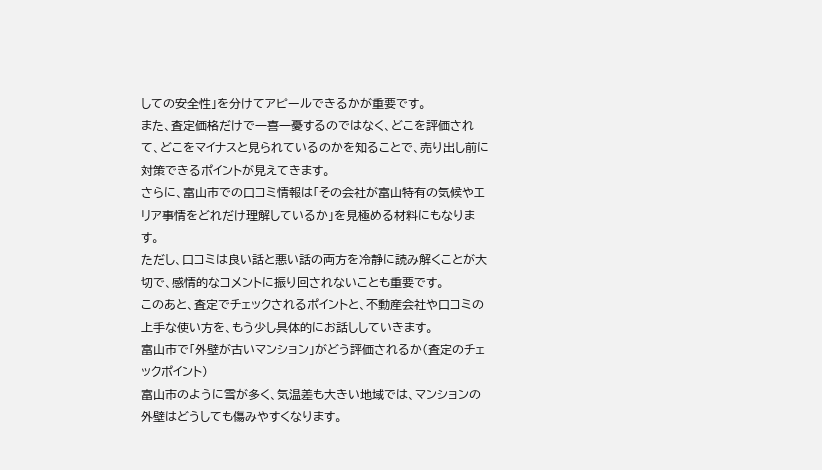しての安全性」を分けてアピールできるかが重要です。
また、査定価格だけで一喜一憂するのではなく、どこを評価されて、どこをマイナスと見られているのかを知ることで、売り出し前に対策できるポイントが見えてきます。
さらに、富山市での口コミ情報は「その会社が富山特有の気候やエリア事情をどれだけ理解しているか」を見極める材料にもなります。
ただし、口コミは良い話と悪い話の両方を冷静に読み解くことが大切で、感情的なコメントに振り回されないことも重要です。
このあと、査定でチェックされるポイントと、不動産会社や口コミの上手な使い方を、もう少し具体的にお話ししていきます。
富山市で「外壁が古いマンション」がどう評価されるか(査定のチェックポイント)
富山市のように雪が多く、気温差も大きい地域では、マンションの外壁はどうしても傷みやすくなります。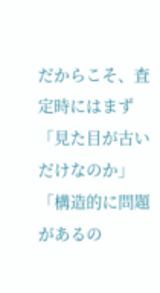だからこそ、査定時にはまず「見た目が古いだけなのか」「構造的に問題があるの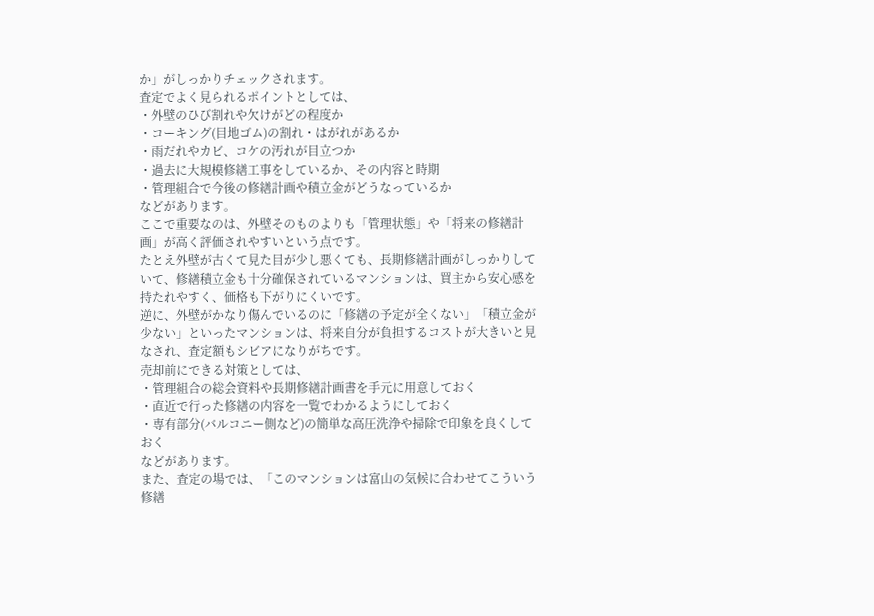か」がしっかりチェックされます。
査定でよく見られるポイントとしては、
・外壁のひび割れや欠けがどの程度か
・コーキング(目地ゴム)の割れ・はがれがあるか
・雨だれやカビ、コケの汚れが目立つか
・過去に大規模修繕工事をしているか、その内容と時期
・管理組合で今後の修繕計画や積立金がどうなっているか
などがあります。
ここで重要なのは、外壁そのものよりも「管理状態」や「将来の修繕計画」が高く評価されやすいという点です。
たとえ外壁が古くて見た目が少し悪くても、長期修繕計画がしっかりしていて、修繕積立金も十分確保されているマンションは、買主から安心感を持たれやすく、価格も下がりにくいです。
逆に、外壁がかなり傷んでいるのに「修繕の予定が全くない」「積立金が少ない」といったマンションは、将来自分が負担するコストが大きいと見なされ、査定額もシビアになりがちです。
売却前にできる対策としては、
・管理組合の総会資料や長期修繕計画書を手元に用意しておく
・直近で行った修繕の内容を一覧でわかるようにしておく
・専有部分(バルコニー側など)の簡単な高圧洗浄や掃除で印象を良くしておく
などがあります。
また、査定の場では、「このマンションは富山の気候に合わせてこういう修繕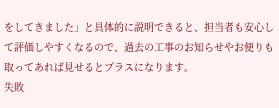をしてきました」と具体的に説明できると、担当者も安心して評価しやすくなるので、過去の工事のお知らせやお便りも取ってあれば見せるとプラスになります。
失敗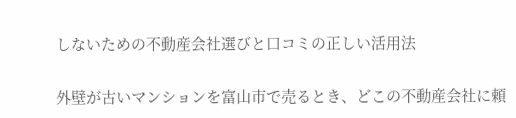しないための不動産会社選びと口コミの正しい活用法

外壁が古いマンションを富山市で売るとき、どこの不動産会社に頼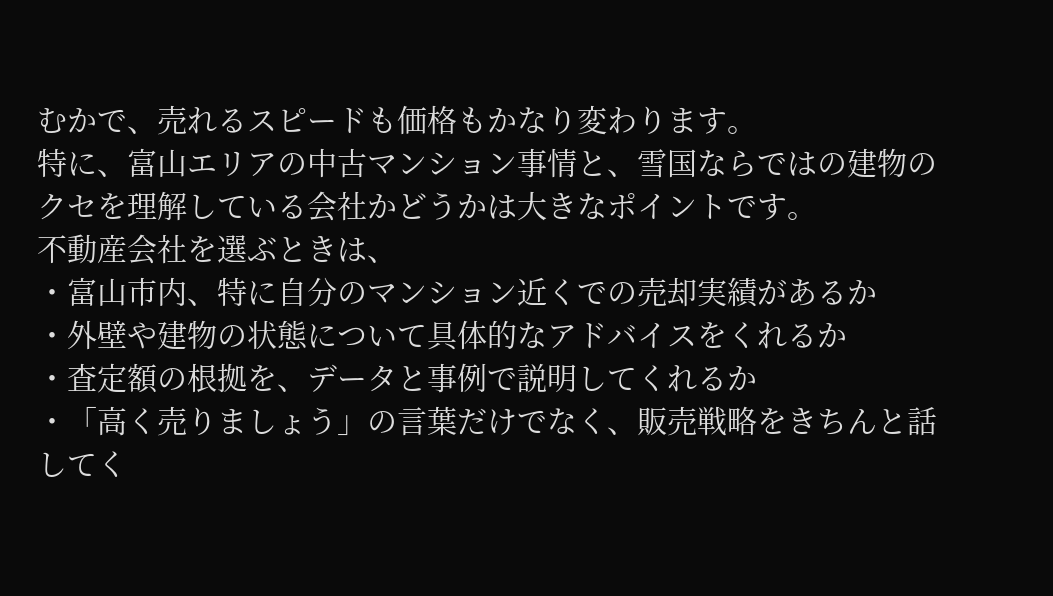むかで、売れるスピードも価格もかなり変わります。
特に、富山エリアの中古マンション事情と、雪国ならではの建物のクセを理解している会社かどうかは大きなポイントです。
不動産会社を選ぶときは、
・富山市内、特に自分のマンション近くでの売却実績があるか
・外壁や建物の状態について具体的なアドバイスをくれるか
・査定額の根拠を、データと事例で説明してくれるか
・「高く売りましょう」の言葉だけでなく、販売戦略をきちんと話してく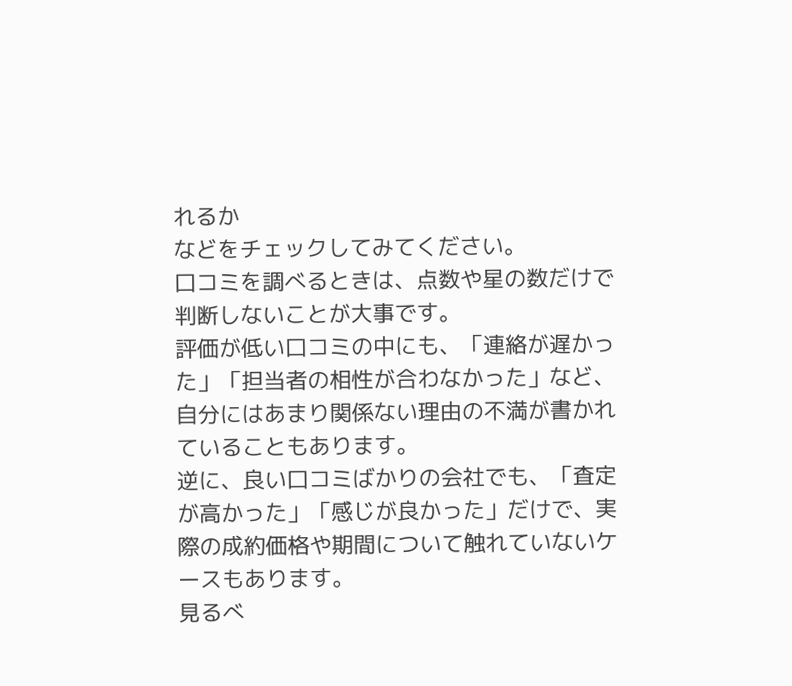れるか
などをチェックしてみてください。
口コミを調べるときは、点数や星の数だけで判断しないことが大事です。
評価が低い口コミの中にも、「連絡が遅かった」「担当者の相性が合わなかった」など、自分にはあまり関係ない理由の不満が書かれていることもあります。
逆に、良い口コミばかりの会社でも、「査定が高かった」「感じが良かった」だけで、実際の成約価格や期間について触れていないケースもあります。
見るべ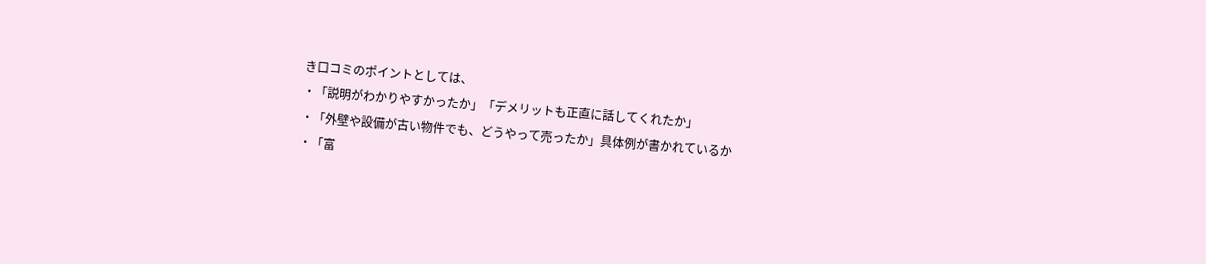き口コミのポイントとしては、
・「説明がわかりやすかったか」「デメリットも正直に話してくれたか」
・「外壁や設備が古い物件でも、どうやって売ったか」具体例が書かれているか
・「富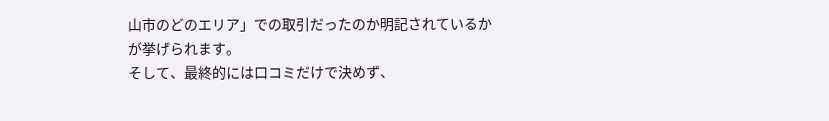山市のどのエリア」での取引だったのか明記されているか
が挙げられます。
そして、最終的には口コミだけで決めず、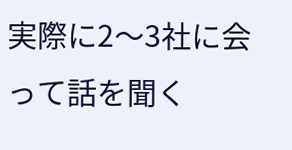実際に2〜3社に会って話を聞く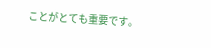ことがとても重要です。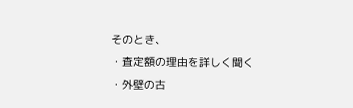そのとき、
・査定額の理由を詳しく聞く
・外壁の古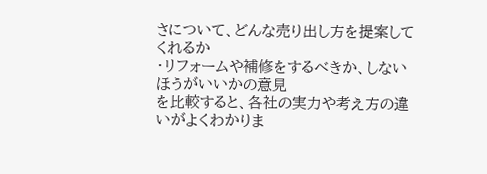さについて、どんな売り出し方を提案してくれるか
・リフォームや補修をするべきか、しないほうがいいかの意見
を比較すると、各社の実力や考え方の違いがよくわかりま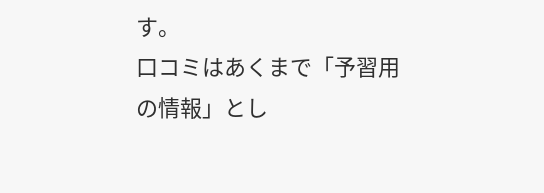す。
口コミはあくまで「予習用の情報」とし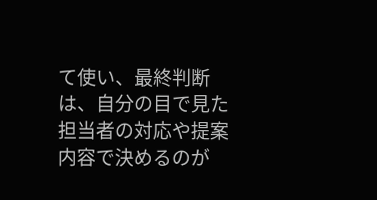て使い、最終判断は、自分の目で見た担当者の対応や提案内容で決めるのが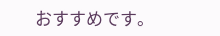おすすめです。